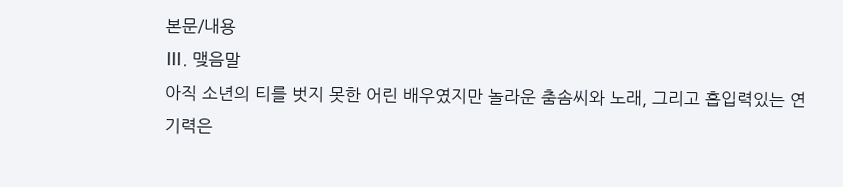본문/내용
Ⅲ. 맺음말
아직 소년의 티를 벗지 못한 어린 배우였지만 놀라운 춤솜씨와 노래, 그리고 흡입력있는 연기력은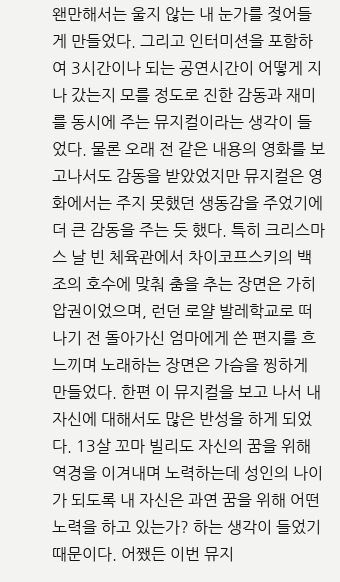왠만해서는 울지 않는 내 눈가를 젖어들게 만들었다. 그리고 인터미션을 포함하여 3시간이나 되는 공연시간이 어떻게 지나 갔는지 모를 정도로 진한 감동과 재미를 동시에 주는 뮤지컬이라는 생각이 들었다. 물론 오래 전 같은 내용의 영화를 보고나서도 감동을 받았었지만 뮤지컬은 영화에서는 주지 못했던 생동감을 주었기에 더 큰 감동을 주는 듯 했다. 특히 크리스마스 날 빈 체육관에서 차이코프스키의 백조의 호수에 맞춰 춤을 추는 장면은 가히 압권이었으며, 런던 로얄 발레학교로 떠나기 전 돌아가신 엄마에게 쓴 편지를 흐느끼며 노래하는 장면은 가슴을 찡하게 만들었다. 한편 이 뮤지컬을 보고 나서 내 자신에 대해서도 많은 반성을 하게 되었다. 13살 꼬마 빌리도 자신의 꿈을 위해 역경을 이겨내며 노력하는데 성인의 나이가 되도록 내 자신은 과연 꿈을 위해 어떤 노력을 하고 있는가? 하는 생각이 들었기 때문이다. 어쨌든 이번 뮤지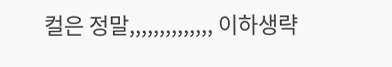컬은 정말,,,,,,,,,,,,,, 이하생략